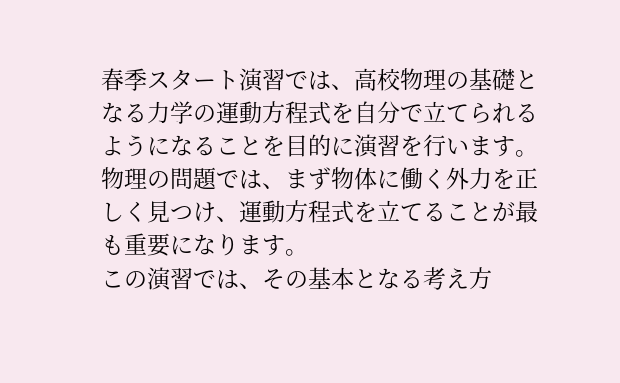春季スタート演習では、高校物理の基礎となる力学の運動方程式を自分で立てられるようになることを目的に演習を行います。
物理の問題では、まず物体に働く外力を正しく見つけ、運動方程式を立てることが最も重要になります。
この演習では、その基本となる考え方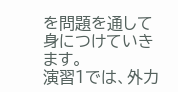を問題を通して身につけていきます。
演習1では、外力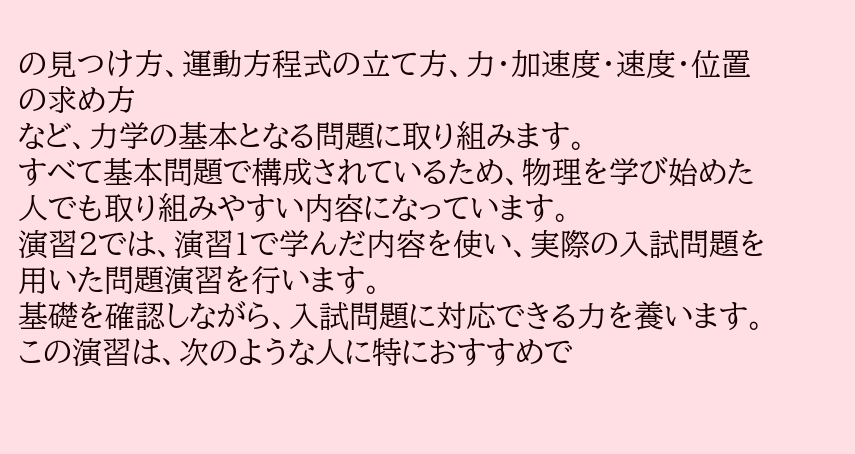の見つけ方、運動方程式の立て方、力・加速度・速度・位置の求め方
など、力学の基本となる問題に取り組みます。
すべて基本問題で構成されているため、物理を学び始めた人でも取り組みやすい内容になっています。
演習2では、演習1で学んだ内容を使い、実際の入試問題を用いた問題演習を行います。
基礎を確認しながら、入試問題に対応できる力を養います。
この演習は、次のような人に特におすすめで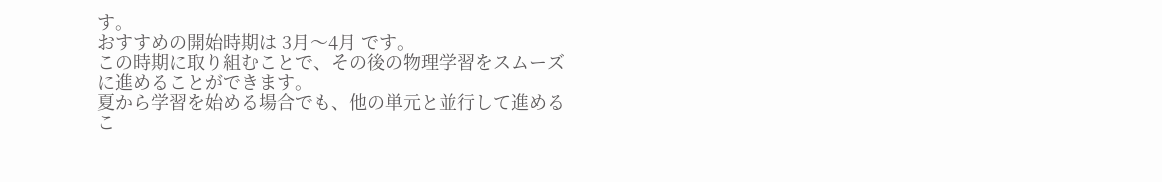す。
おすすめの開始時期は 3月〜4月 です。
この時期に取り組むことで、その後の物理学習をスムーズに進めることができます。
夏から学習を始める場合でも、他の単元と並行して進めるこ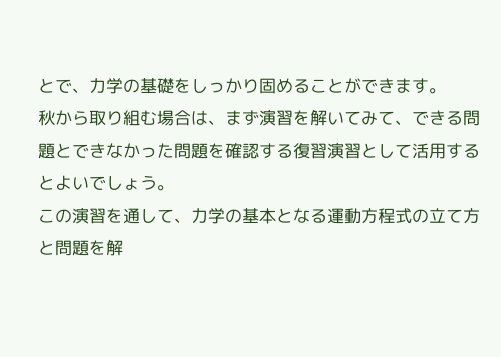とで、力学の基礎をしっかり固めることができます。
秋から取り組む場合は、まず演習を解いてみて、できる問題とできなかった問題を確認する復習演習として活用するとよいでしょう。
この演習を通して、力学の基本となる運動方程式の立て方と問題を解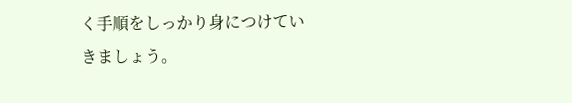く手順をしっかり身につけていきましょう。